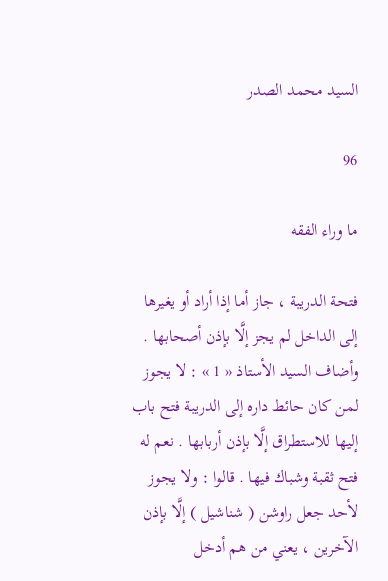السيد محمد الصدر

96

ما وراء الفقه

فتحة الدريبة ، جاز أما إذا أراد أو يغيرها إلى الداخل لم يجز إلَّا بإذن أصحابها . وأضاف السيد الأستاذ « 1 » : لا يجوز لمن كان حائط داره إلى الدريبة فتح باب إليها للاستطراق إلَّا بإذن أربابها . نعم له فتح ثقبة وشباك فيها . قالوا : ولا يجوز لأحد جعل راوشن ( شناشيل ) إلَّا بإذن الآخرين ، يعني من هم أدخل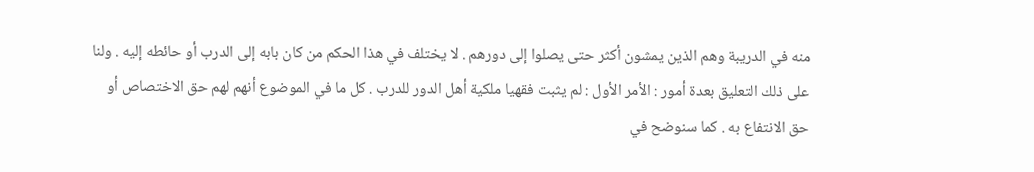منه في الدريبة وهم الذين يمشون أكثر حتى يصلوا إلى دورهم . لا يختلف في هذا الحكم من كان بابه إلى الدرب أو حائطه إليه . ولنا على ذلك التعليق بعدة أمور : الأمر الأول : لم يثبت فقهيا ملكية أهل الدور للدرب . كل ما في الموضوع أنهم لهم حق الاختصاص أو حق الانتفاع به . كما سنوضح في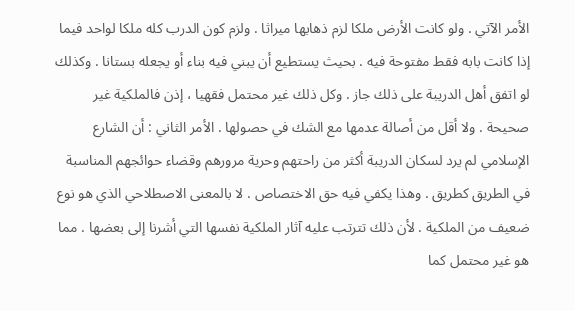الأمر الآتي . ولو كانت الأرض ملكا لزم ذهابها ميراثا . ولزم كون الدرب كله ملكا لواحد فيما إذا كانت بابه فقط مفتوحة فيه . بحيث يستطيع أن يبني فيه بناء أو يجعله بستانا . وكذلك لو اتفق أهل الدريبة على ذلك جاز . وكل ذلك غير محتمل فقهيا ، إذن فالملكية غير صحيحة . ولا أقل من أصالة عدمها مع الشك في حصولها . الأمر الثاني : أن الشارع الإسلامي لم يرد لسكان الدريبة أكثر من راحتهم وحرية مرورهم وقضاء حوائجهم المناسبة في الطريق كطريق . وهذا يكفي فيه حق الاختصاص . لا بالمعنى الاصطلاحي الذي هو نوع ضعيف من الملكية . لأن ذلك تترتب عليه آثار الملكية نفسها التي أشرنا إلى بعضها . مما هو غير محتمل كما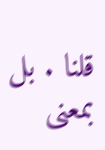قلنا . بل بمعنى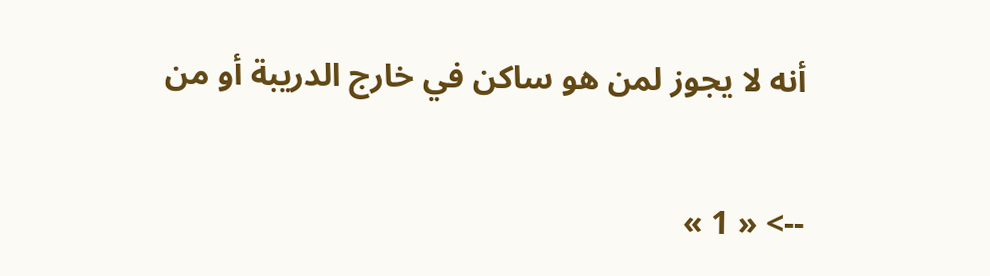أنه لا يجوز لمن هو ساكن في خارج الدريبة أو من

--> « 1 »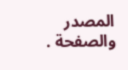المصدر والصفحة .